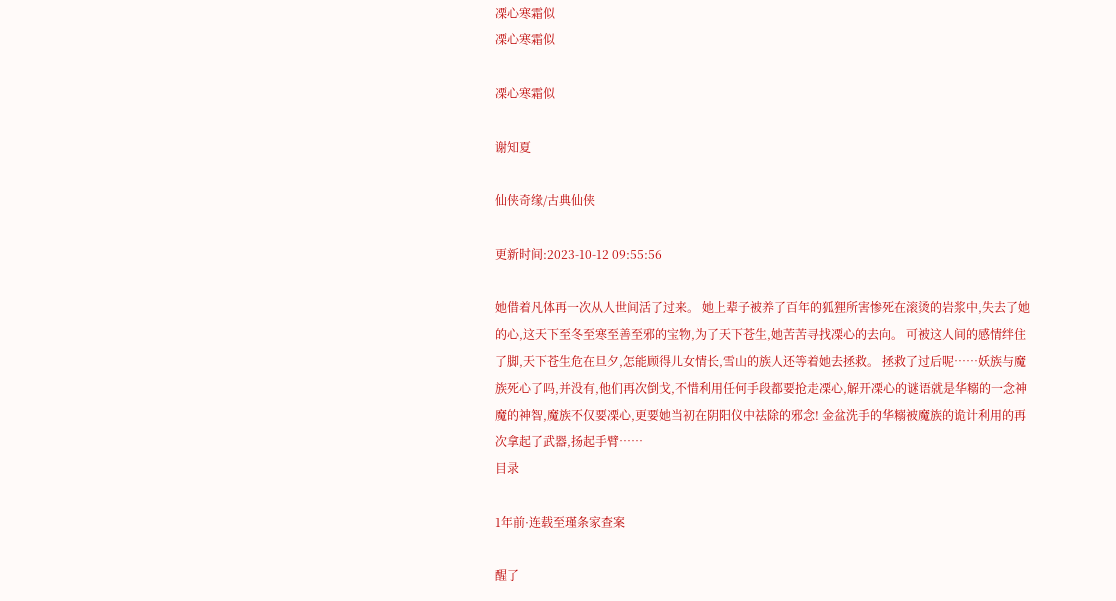凓心寒霜似
凓心寒霜似

凓心寒霜似

谢知夏

仙侠奇缘/古典仙侠

更新时间:2023-10-12 09:55:56

她借着凡体再一次从人世间活了过来。 她上辈子被养了百年的狐狸所害惨死在滚烫的岩浆中,失去了她的心,这天下至冬至寒至善至邪的宝物,为了天下苍生,她苦苦寻找凓心的去向。 可被这人间的感情绊住了脚,天下苍生危在旦夕,怎能顾得儿女情长,雪山的族人还等着她去拯救。 拯救了过后呢……妖族与魔族死心了吗,并没有,他们再次倒戈,不惜利用任何手段都要抢走凓心,解开凓心的谜语就是华糑的一念神魔的神智,魔族不仅要凓心,更要她当初在阴阳仪中祛除的邪念! 金盆洗手的华糑被魔族的诡计利用的再次拿起了武器,扬起手臂……
目录

1年前·连载至瑾条家查案

醒了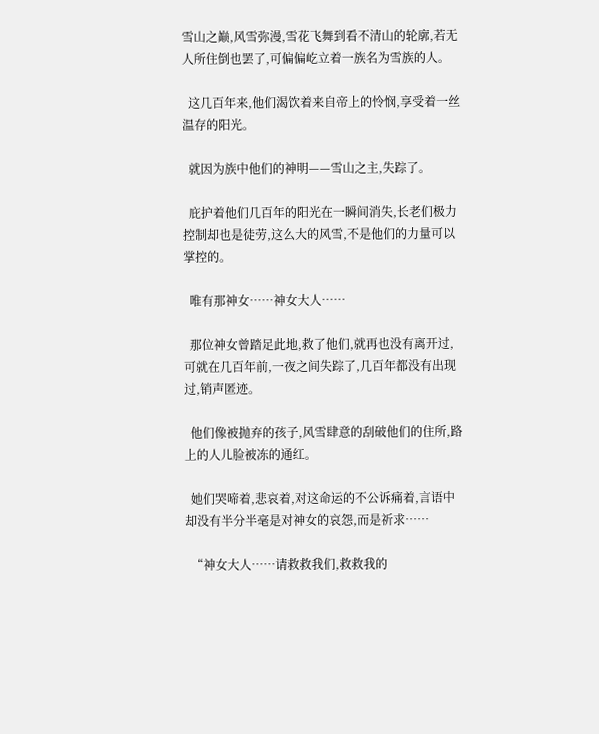雪山之巅,风雪弥漫,雪花飞舞到看不清山的轮廓,若无人所住倒也罢了,可偏偏屹立着一族名为雪族的人。

  这几百年来,他们渴饮着来自帝上的怜悯,享受着一丝温存的阳光。

  就因为族中他们的神明——雪山之主,失踪了。

  庇护着他们几百年的阳光在一瞬间消失,长老们极力控制却也是徒劳,这么大的风雪,不是他们的力量可以掌控的。

  唯有那神女……神女大人……

  那位神女曾踏足此地,救了他们,就再也没有离开过,可就在几百年前,一夜之间失踪了,几百年都没有出现过,销声匿迹。

  他们像被抛弃的孩子,风雪肆意的刮破他们的住所,路上的人儿脸被冻的通红。

  她们哭啼着,悲哀着,对这命运的不公诉痛着,言语中却没有半分半毫是对神女的哀怨,而是祈求……

  “神女大人……请救救我们,救救我的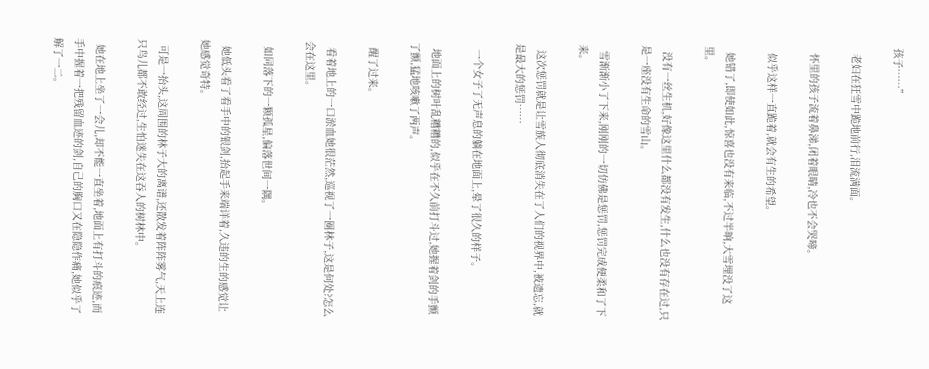孩子……”

  老妇在狂雪中跪地前行,泪流满面。

  怀里的孩子流着鼻涕,闭着眼睛,冷也不会哭啼。

  似乎这样一直跪着,就会有生的希望。

  她错了,即使如此,惊喜也没有来临,不过半晌,大雪埋没了这里。

  没有一丝生机,好像这里什么都没有发生,什么也没有存在过,只是一座没有生命的雪山。

  雪渐渐小了下来,刚刚的一切仿佛是惩罚,惩罚完成便柔和了下来。

  这次惩罚就是让雪族人彻底消失在了人们的视界中,被遗忘,就是最大的惩罚……

  一个女子了无声息的躺在地面上,晕了很久的样子。

  地面上的树叶乱糟糟的,似乎在不久前打斗过,她握着剑的手颤了颤,猛地咳嗽了两声。

  醒了过来。

  看着地上的一口淤血她很茫然,巡视了一圈林子,这是何处?怎么会在这里。

  如同落下的一颗孤星,偏落世间一隅。

  她低头看了看手中的银剑,抬起手来端详着,久违的生的感觉让她感觉奇特。

  可是一抬头,这周围的林子大的离谱,还散发着阵阵雾气,天上连只鸟儿都不敢经过,生怕迷失在这吞人的树林中。

  她在地上坐了一会儿,却不能一直坐着,地面上有打斗的痕迹,而手中握着一把残留血迹的剑,自己的胸口又在隐隐作痛,她似乎了解了一二。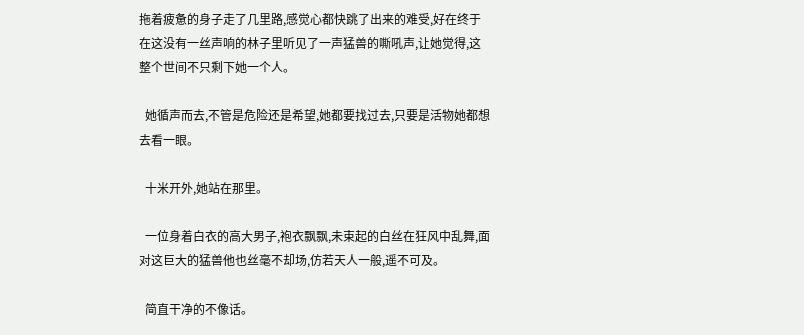拖着疲惫的身子走了几里路,感觉心都快跳了出来的难受,好在终于在这没有一丝声响的林子里听见了一声猛兽的嘶吼声,让她觉得,这整个世间不只剩下她一个人。

  她循声而去,不管是危险还是希望,她都要找过去,只要是活物她都想去看一眼。

  十米开外,她站在那里。

  一位身着白衣的高大男子,袍衣飘飘,未束起的白丝在狂风中乱舞,面对这巨大的猛兽他也丝毫不却场,仿若天人一般,遥不可及。

  简直干净的不像话。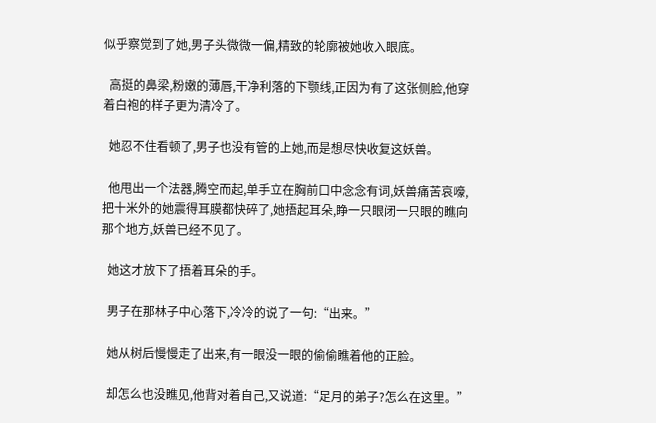似乎察觉到了她,男子头微微一偏,精致的轮廓被她收入眼底。

  高挺的鼻梁,粉嫩的薄唇,干净利落的下颚线,正因为有了这张侧脸,他穿着白袍的样子更为清冷了。

  她忍不住看顿了,男子也没有管的上她,而是想尽快收复这妖兽。

  他甩出一个法器,腾空而起,单手立在胸前口中念念有词,妖兽痛苦哀嚎,把十米外的她震得耳膜都快碎了,她捂起耳朵,睁一只眼闭一只眼的瞧向那个地方,妖兽已经不见了。

  她这才放下了捂着耳朵的手。

  男子在那林子中心落下,冷冷的说了一句:“出来。”

  她从树后慢慢走了出来,有一眼没一眼的偷偷瞧着他的正脸。

  却怎么也没瞧见,他背对着自己,又说道:“足月的弟子?怎么在这里。”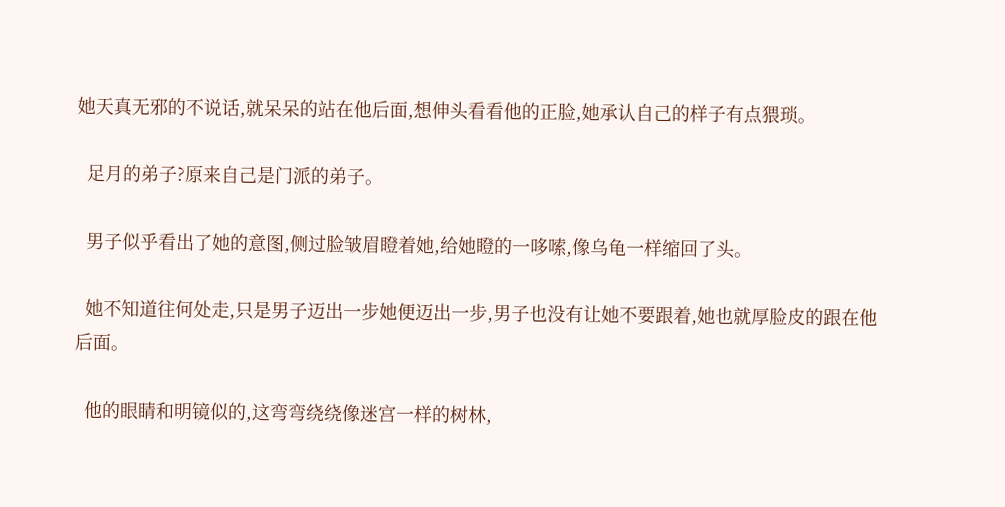她天真无邪的不说话,就呆呆的站在他后面,想伸头看看他的正脸,她承认自己的样子有点猥琐。

  足月的弟子?原来自己是门派的弟子。

  男子似乎看出了她的意图,侧过脸皱眉瞪着她,给她瞪的一哆嗦,像乌龟一样缩回了头。

  她不知道往何处走,只是男子迈出一步她便迈出一步,男子也没有让她不要跟着,她也就厚脸皮的跟在他后面。

  他的眼睛和明镜似的,这弯弯绕绕像迷宫一样的树林,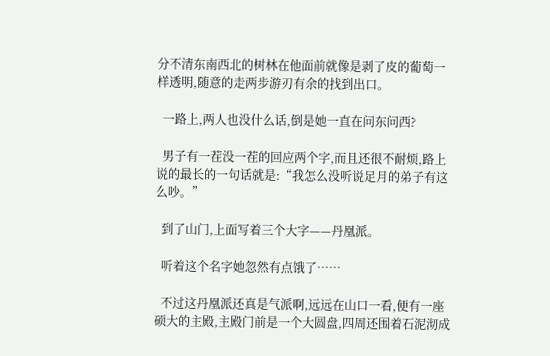分不清东南西北的树林在他面前就像是剥了皮的葡萄一样透明,随意的走两步游刃有余的找到出口。

  一路上,两人也没什么话,倒是她一直在问东问西?

  男子有一茬没一茬的回应两个字,而且还很不耐烦,路上说的最长的一句话就是:“我怎么没听说足月的弟子有这么吵。”

  到了山门,上面写着三个大字——丹凰派。

  听着这个名字她忽然有点饿了……

  不过这丹凰派还真是气派啊,远远在山口一看,便有一座硕大的主殿,主殿门前是一个大圆盘,四周还围着石泥沏成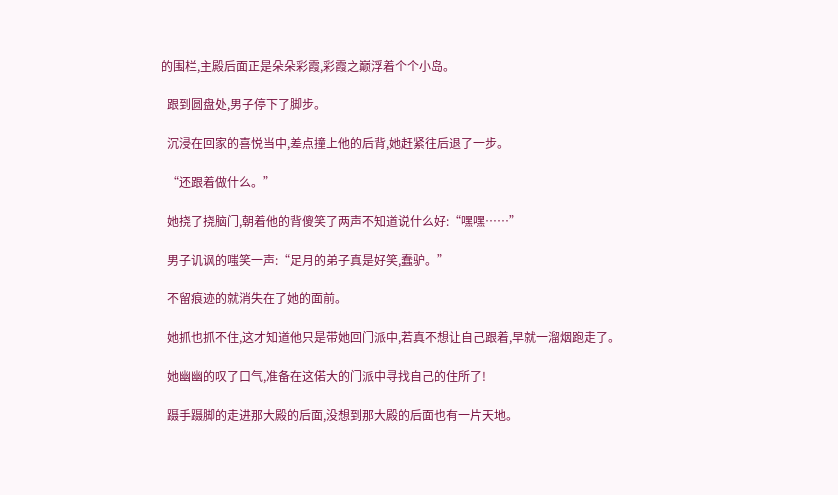的围栏,主殿后面正是朵朵彩霞,彩霞之巅浮着个个小岛。

  跟到圆盘处,男子停下了脚步。

  沉浸在回家的喜悦当中,差点撞上他的后背,她赶紧往后退了一步。

  “还跟着做什么。”

  她挠了挠脑门,朝着他的背傻笑了两声不知道说什么好:“嘿嘿……”

  男子讥讽的嗤笑一声:“足月的弟子真是好笑,蠢驴。”

  不留痕迹的就消失在了她的面前。

  她抓也抓不住,这才知道他只是带她回门派中,若真不想让自己跟着,早就一溜烟跑走了。

  她幽幽的叹了口气,准备在这偌大的门派中寻找自己的住所了!

  蹑手蹑脚的走进那大殿的后面,没想到那大殿的后面也有一片天地。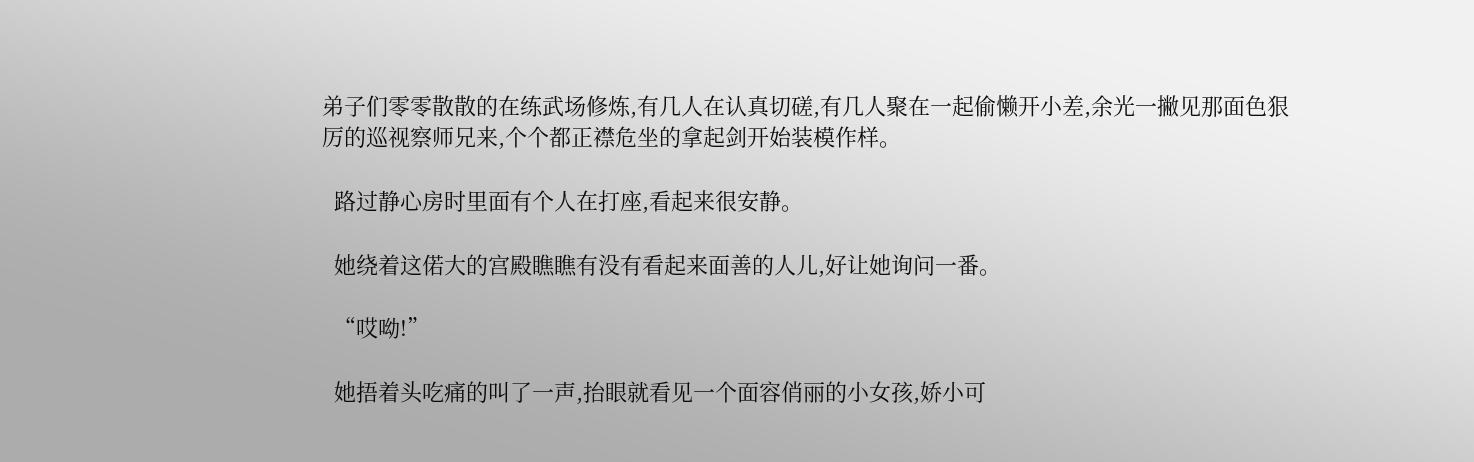弟子们零零散散的在练武场修炼,有几人在认真切磋,有几人聚在一起偷懒开小差,余光一撇见那面色狠厉的巡视察师兄来,个个都正襟危坐的拿起剑开始装模作样。

  路过静心房时里面有个人在打座,看起来很安静。

  她绕着这偌大的宫殿瞧瞧有没有看起来面善的人儿,好让她询问一番。

  “哎呦!”

  她捂着头吃痛的叫了一声,抬眼就看见一个面容俏丽的小女孩,娇小可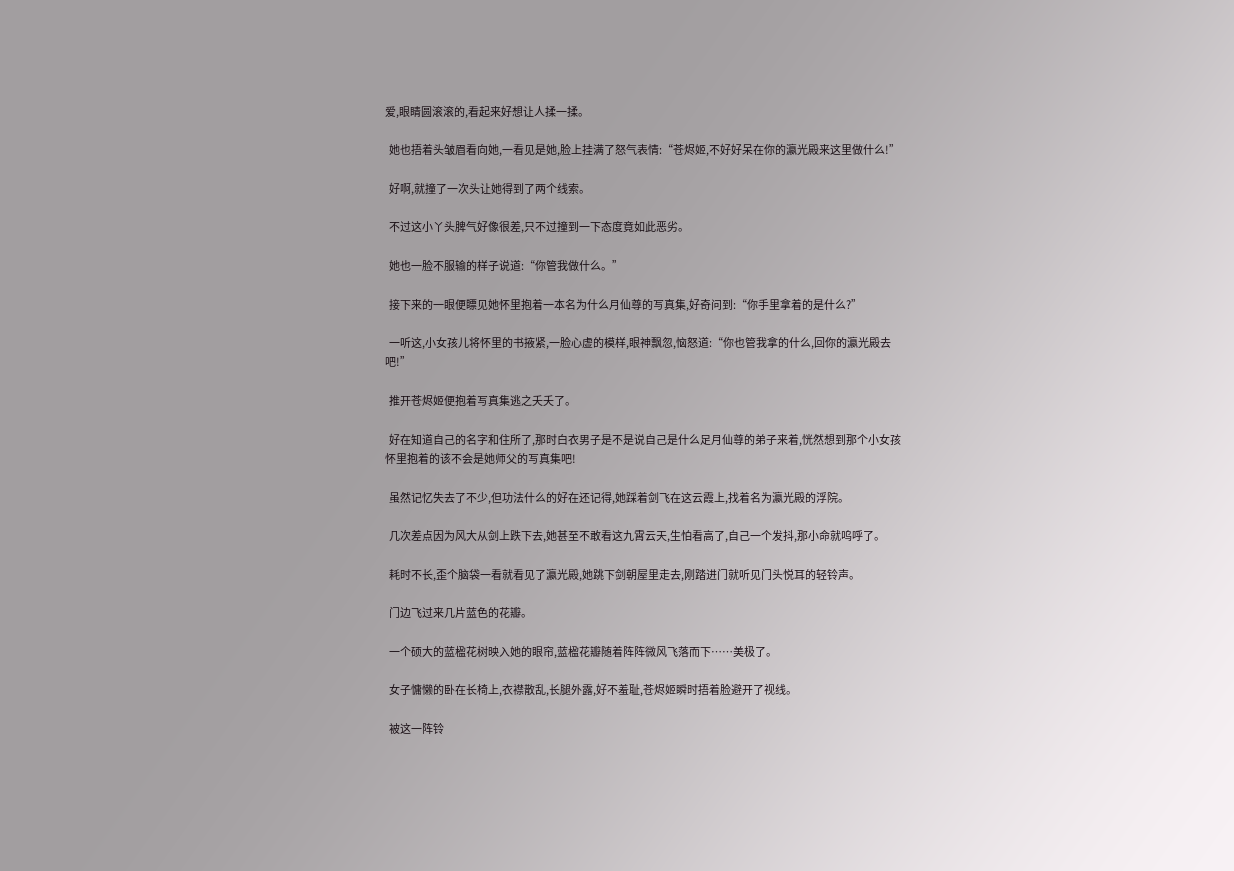爱,眼睛圆滚滚的,看起来好想让人揉一揉。

  她也捂着头皱眉看向她,一看见是她,脸上挂满了怒气表情:“苍烬姬,不好好呆在你的瀛光殿来这里做什么!”

  好啊,就撞了一次头让她得到了两个线索。

  不过这小丫头脾气好像很差,只不过撞到一下态度竟如此恶劣。

  她也一脸不服输的样子说道:“你管我做什么。”

  接下来的一眼便瞟见她怀里抱着一本名为什么月仙尊的写真集,好奇问到:“你手里拿着的是什么?”

  一听这,小女孩儿将怀里的书掖紧,一脸心虚的模样,眼神飘忽,恼怒道:“你也管我拿的什么,回你的瀛光殿去吧!”

  推开苍烬姬便抱着写真集逃之夭夭了。

  好在知道自己的名字和住所了,那时白衣男子是不是说自己是什么足月仙尊的弟子来着,恍然想到那个小女孩怀里抱着的该不会是她师父的写真集吧!

  虽然记忆失去了不少,但功法什么的好在还记得,她踩着剑飞在这云霞上,找着名为瀛光殿的浮院。

  几次差点因为风大从剑上跌下去,她甚至不敢看这九霄云天,生怕看高了,自己一个发抖,那小命就呜呼了。

  耗时不长,歪个脑袋一看就看见了瀛光殿,她跳下剑朝屋里走去,刚踏进门就听见门头悦耳的轻铃声。

  门边飞过来几片蓝色的花瓣。

  一个硕大的蓝楹花树映入她的眼帘,蓝楹花瓣随着阵阵微风飞落而下……美极了。

  女子慵懒的卧在长椅上,衣襟散乱,长腿外露,好不羞耻,苍烬姬瞬时捂着脸避开了视线。

  被这一阵铃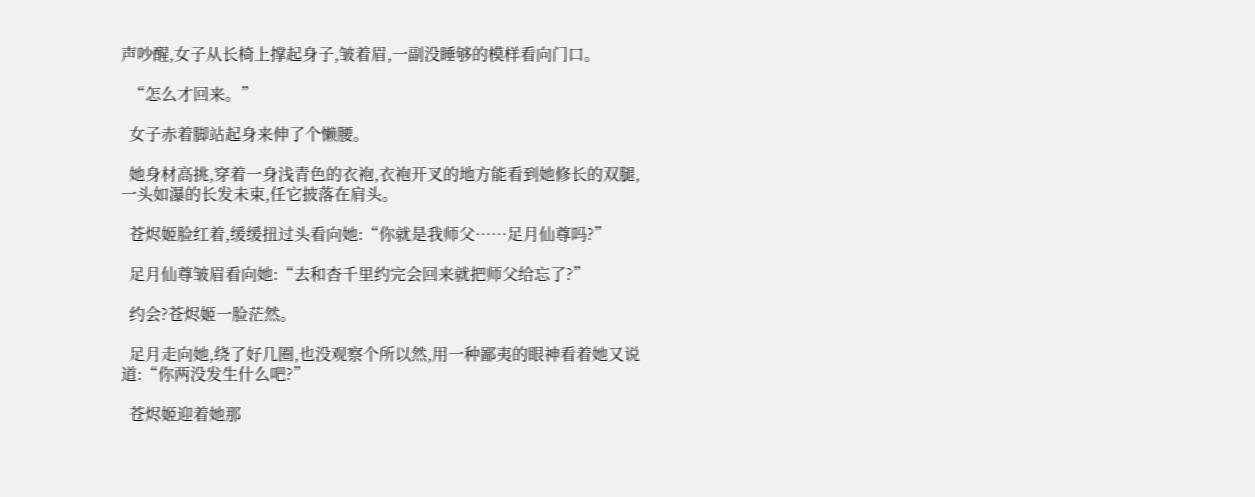声吵醒,女子从长椅上撑起身子,皱着眉,一副没睡够的模样看向门口。

  “怎么才回来。”

  女子赤着脚站起身来伸了个懒腰。

  她身材高挑,穿着一身浅青色的衣袍,衣袍开叉的地方能看到她修长的双腿,一头如瀑的长发未束,任它披落在肩头。

  苍烬姬脸红着,缓缓扭过头看向她:“你就是我师父……足月仙尊吗?”

  足月仙尊皱眉看向她:“去和杳千里约完会回来就把师父给忘了?”

  约会?苍烬姬一脸茫然。

  足月走向她,绕了好几圈,也没观察个所以然,用一种鄙夷的眼神看着她又说道:“你两没发生什么吧?”

  苍烬姬迎着她那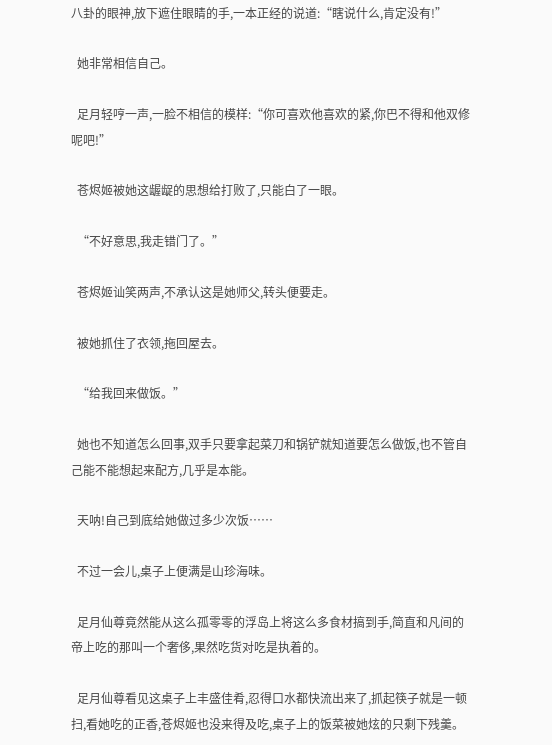八卦的眼神,放下遮住眼睛的手,一本正经的说道:“瞎说什么,肯定没有!”

  她非常相信自己。

  足月轻哼一声,一脸不相信的模样:“你可喜欢他喜欢的紧,你巴不得和他双修呢吧!”

  苍烬姬被她这龌龊的思想给打败了,只能白了一眼。

  “不好意思,我走错门了。”

  苍烬姬讪笑两声,不承认这是她师父,转头便要走。

  被她抓住了衣领,拖回屋去。

  “给我回来做饭。”

  她也不知道怎么回事,双手只要拿起菜刀和锅铲就知道要怎么做饭,也不管自己能不能想起来配方,几乎是本能。

  天呐!自己到底给她做过多少次饭……

  不过一会儿,桌子上便满是山珍海味。

  足月仙尊竟然能从这么孤零零的浮岛上将这么多食材搞到手,简直和凡间的帝上吃的那叫一个奢侈,果然吃货对吃是执着的。

  足月仙尊看见这桌子上丰盛佳肴,忍得口水都快流出来了,抓起筷子就是一顿扫,看她吃的正香,苍烬姬也没来得及吃,桌子上的饭菜被她炫的只剩下残羹。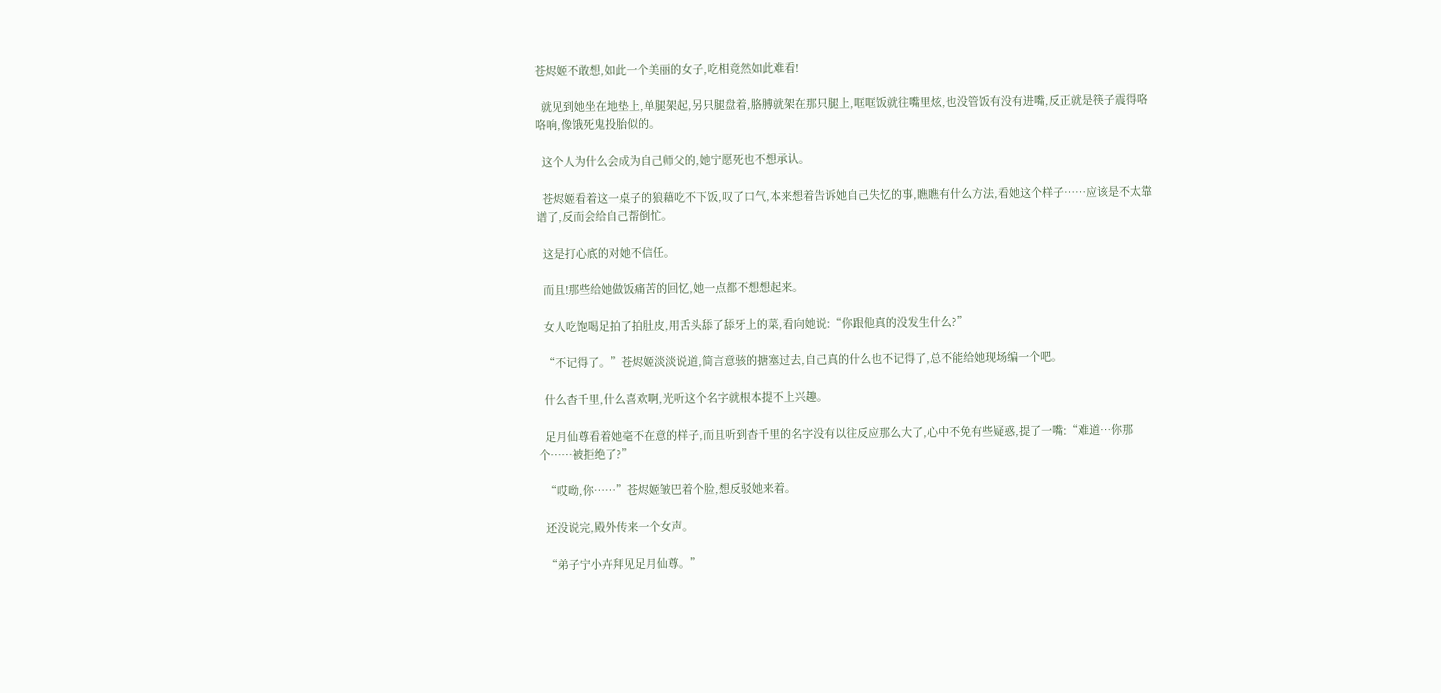苍烬姬不敢想,如此一个美丽的女子,吃相竟然如此难看!

  就见到她坐在地垫上,单腿架起,另只腿盘着,胳膊就架在那只腿上,哐哐饭就往嘴里炫,也没管饭有没有进嘴,反正就是筷子震得咯咯响,像饿死鬼投胎似的。

  这个人为什么会成为自己师父的,她宁愿死也不想承认。

  苍烬姬看着这一桌子的狼藉吃不下饭,叹了口气,本来想着告诉她自己失忆的事,瞧瞧有什么方法,看她这个样子……应该是不太靠谱了,反而会给自己帮倒忙。

  这是打心底的对她不信任。

  而且!那些给她做饭痛苦的回忆,她一点都不想想起来。

  女人吃饱喝足拍了拍肚皮,用舌头舔了舔牙上的菜,看向她说:“你跟他真的没发生什么?”

  “不记得了。”苍烬姬淡淡说道,简言意骇的搪塞过去,自己真的什么也不记得了,总不能给她现场编一个吧。

  什么杳千里,什么喜欢啊,光听这个名字就根本提不上兴趣。

  足月仙尊看着她毫不在意的样子,而且听到杳千里的名字没有以往反应那么大了,心中不免有些疑惑,提了一嘴:“难道…你那个……被拒绝了?”

  “哎呦,你……”苍烬姬皱巴着个脸,想反驳她来着。

  还没说完,殿外传来一个女声。

  “弟子宁小卉拜见足月仙尊。”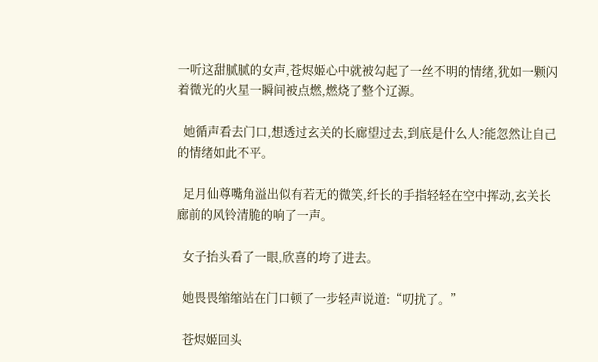一听这甜腻腻的女声,苍烬姬心中就被勾起了一丝不明的情绪,犹如一颗闪着微光的火星一瞬间被点燃,燃烧了整个辽源。

  她循声看去门口,想透过玄关的长廊望过去,到底是什么人?能忽然让自己的情绪如此不平。

  足月仙尊嘴角溢出似有若无的微笑,纤长的手指轻轻在空中挥动,玄关长廊前的风铃清脆的响了一声。

  女子抬头看了一眼,欣喜的垮了进去。

  她畏畏缩缩站在门口顿了一步轻声说道:“叨扰了。”

  苍烬姬回头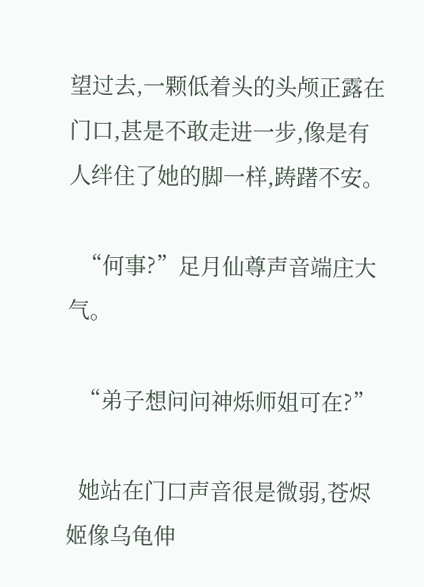望过去,一颗低着头的头颅正露在门口,甚是不敢走进一步,像是有人绊住了她的脚一样,踌躇不安。

  “何事?”足月仙尊声音端庄大气。

  “弟子想问问神烁师姐可在?”

  她站在门口声音很是微弱,苍烬姬像乌龟伸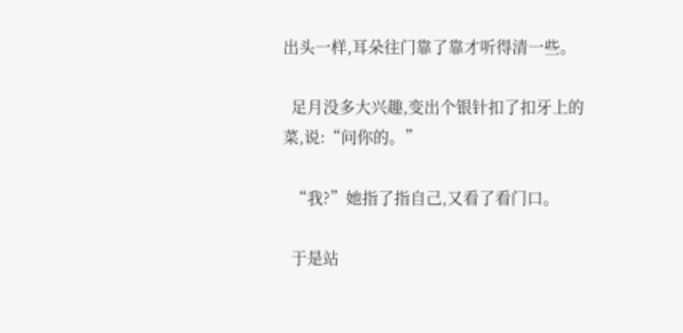出头一样,耳朵往门靠了靠才听得清一些。

  足月没多大兴趣,变出个银针扣了扣牙上的菜,说:“问你的。”

  “我?”她指了指自己,又看了看门口。

  于是站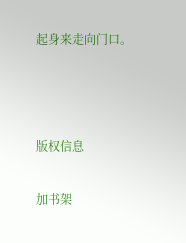起身来走向门口。



版权信息

加书架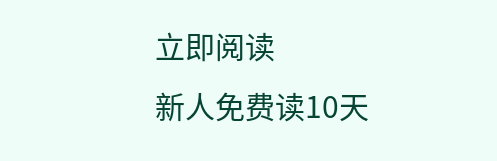立即阅读
新人免费读10天